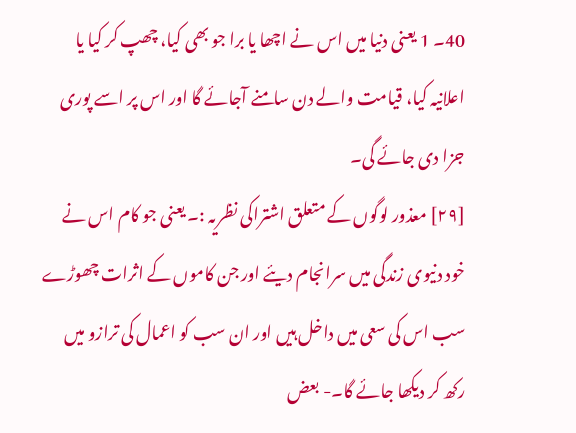40۔ 1 یعنی دنیا میں اس نے اچھا یا برا جو بھی کیا، چھپ کر کیا یا اعلانیہ کیا، قیامت والے دن سامنے آجائے گا اور اس پر اسے پوری جزا دی جائے گی۔
[٢٩] معذور لوگوں کے متعلق اشتراکی نظریہ :۔ یعنی جو کام اس نے خود دنیوی زندگی میں سرانجام دیئے اور جن کاموں کے اثرات چھوڑے سب اس کی سعی میں داخل ہیں اور ان سب کو اعمال کی ترازو میں رکھ کر دیکھا جائے گا۔- بعض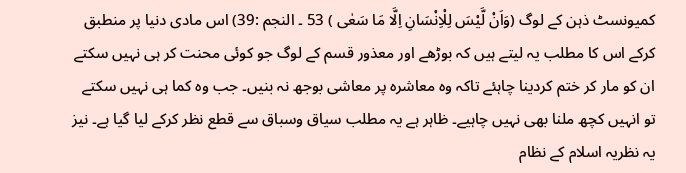کمیونسٹ ذہن کے لوگ (وَاَنْ لَّيْسَ لِلْاِنْسَانِ اِلَّا مَا سَعٰى ) 53 ۔ النجم :39) اس مادی دنیا پر منطبق کرکے اس کا مطلب یہ لیتے ہیں کہ بوڑھے اور معذور قسم کے لوگ جو کوئی محنت کر ہی نہیں سکتے ان کو مار کر ختم کردینا چاہئے تاکہ وہ معاشرہ پر معاشی بوجھ نہ بنیں۔ جب وہ کما ہی نہیں سکتے تو انہیں کچھ ملنا بھی نہیں چاہیے۔ ظاہر ہے یہ مطلب سیاق وسباق سے قطع نظر کرکے لیا گیا ہے۔ نیز یہ نظریہ اسلام کے نظام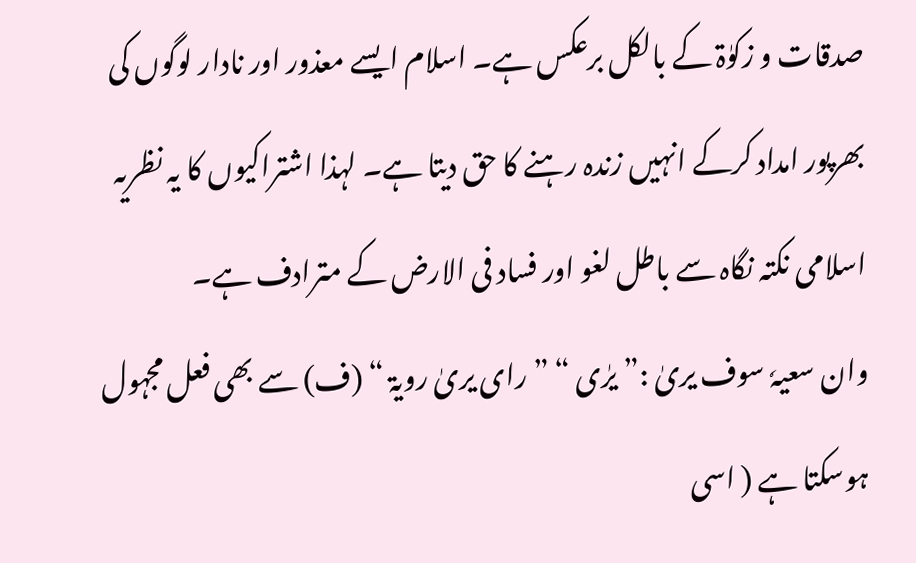صدقات و زکوٰۃ کے بالکل برعکس ہے۔ اسلام ایسے معذور اور نادار لوگوں کی بھرپور امداد کرکے انہیں زندہ رہنے کا حق دیتا ہے۔ لہذا اشتراکیوں کا یہ نظریہ اسلامی نکتہ نگاہ سے باطل لغو اور فساد فی الارض کے مترادف ہے۔
وان سعیہٗ سوف یریٰ :” یرٰی “ ” رای یریٰ رویۃ “ (ف) سے بھی فعل مجہول ہوسکتا ہے ( اسی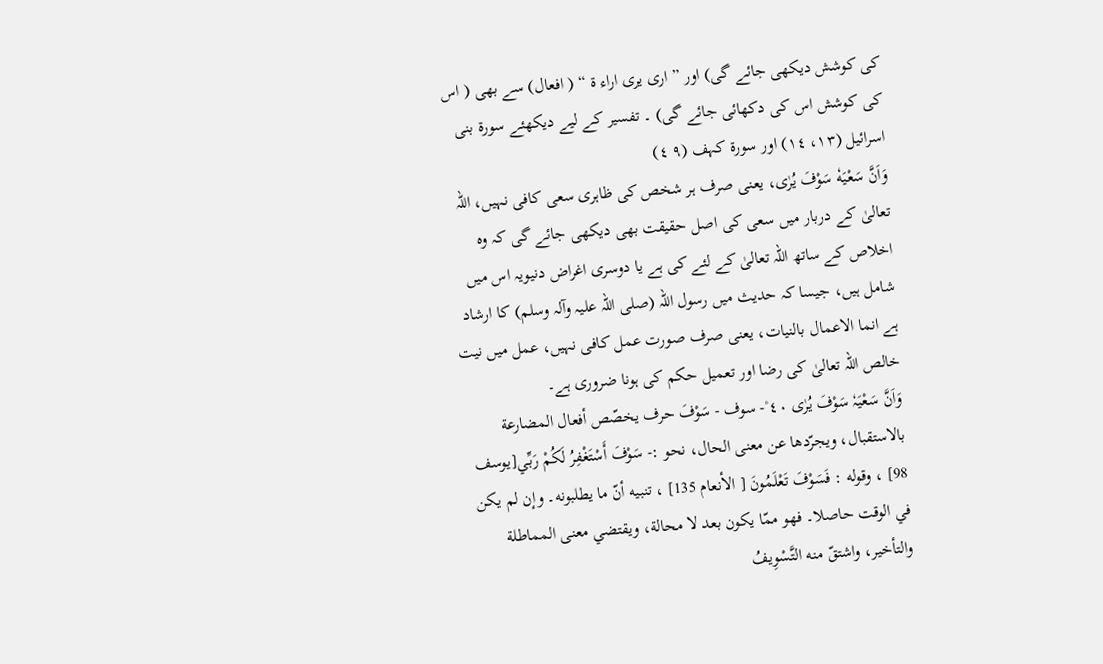کی کوشش دیکھی جائے گی) اور ” اری یری اراء ۃ “ ( افعال) سے بھی ( اس کی کوشش اس کی دکھائی جائے گی) ۔ تفسیر کے لیے دیکھئے سورة بنی اسرائیل (١٣، ١٤) اور سورة کہف (٩ ٤)
وَاَنَّ سَعْيَهٗ سَوْفَ يُرٰى، یعنی صرف ہر شخص کی ظاہری سعی کافی نہیں، اللہ تعالیٰ کے دربار میں سعی کی اصل حقیقت بھی دیکھی جائے گی کہ وہ اخلاص کے ساتھ اللہ تعالیٰ کے لئے کی ہے یا دوسری اغراض دنیویہ اس میں شامل ہیں، جیسا کہ حدیث میں رسول اللہ (صلی اللہ علیہ وآلہ وسلم) کا ارشاد ہے انما الاعمال بالنیات، یعنی صرف صورت عمل کافی نہیں، عمل میں نیت خالص اللہ تعالیٰ کی رضا اور تعمیل حکم کی ہونا ضروری ہے۔
وَاَنَّ سَعْيَہٗ سَوْفَ يُرٰى ٤٠ ۠- سوف - سَوْفَ حرف يخصّص أفعال المضارعة بالاستقبال، ويجرّدها عن معنی الحال، نحو :- سَوْفَ أَسْتَغْفِرُ لَكُمْ رَبِّي[يوسف 98] ، وقوله : فَسَوْفَ تَعْلَمُونَ [ الأنعام 135] ، تنبيه أنّ ما يطلبونه۔ وإن لم يكن في الوقت حاصلا۔ فهو ممّا يكون بعد لا محالة، ويقتضي معنی المماطلة والتأخير، واشتقّ منه التَّسْوِيفُ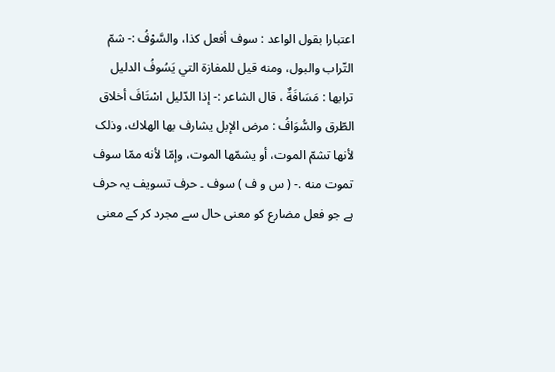اعتبارا بقول الواعد : سوف أفعل کذا، والسَّوْفُ :- شمّ التّراب والبول، ومنه قيل للمفازة التي يَسُوفُ الدلیل ترابها : مَسَافَةٌ ، قال الشاعر :- إذا الدّليل اسْتَافَ أخلاق الطّرق والسُّوَافُ : مرض الإبل يشارف بها الهلاك، وذلک لأنها تشمّ الموت، أو يشمّها الموت، وإمّا لأنه ممّا سوف تموت منه .- ( س و ف ) سوف ۔ حرف تسویف یہ حرف ہے جو فعل مضارع کو معنی حال سے مجرد کر کے معنی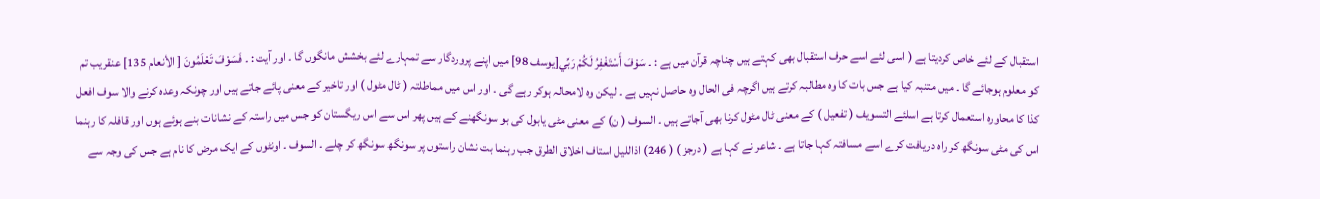استقبال کے لئے خاص کردیتا ہے ( اسی لئے اسے حرف استقبال بھی کہتے ہیں چناچہ قرآن میں ہے : ۔ سَوْفَ أَسْتَغْفِرُ لَكُمْ رَبِّي[يوسف 98] میں اپنے پروردگار سے تمہارے لئے بخشش مانگوں گا ۔ اور آیت : ۔ فَسَوْفَ تَعْلَمُونَ [ الأنعام 135] عنقریب تم کو معلوم ہوجائے گا ۔ میں متنبہ کیا ہے جس بات کا وہ مطالبہ کرتے ہیں اگرچہ فی الحال وہ حاصل نہیں ہے ۔ لیکن وہ لامحالہ ہوکر رہے گی ۔ اور اس میں مماطلتہ ( ٹال مٹول ) اور تاخیر کے معنی پائے جاتے ہیں اور چونکہ وعدہ کرنے والا سوف افعل کذا کا محاورہ استعمال کرتا ہے اسلئے التسویف ( تفعیل ) کے معنی ٹال مٹول کرنا بھی آجاتے ہیں ۔ السوف ( ن) کے معنی مٹی یابول کی بو سونگھنے کے ہیں پھر اس سے اس ریگستان کو جس میں راستہ کے نشانات بنے ہوئے ہوں اور قافلہ کا رہنما اس کی مٹی سونگھ کر راہ دریافت کرے اسے مسافتہ کہا جاتا ہے ۔ شاعر نے کہا ہے ( درجز ) ( 246) اذاللیل استاف اخلاق الطرق جب رہنما بت نشان راستوں پر سونگھ سونگھ کر چلے ۔ السوف ۔ اونٹوں کے ایک مرض کا نام ہے جس کی وجہ سے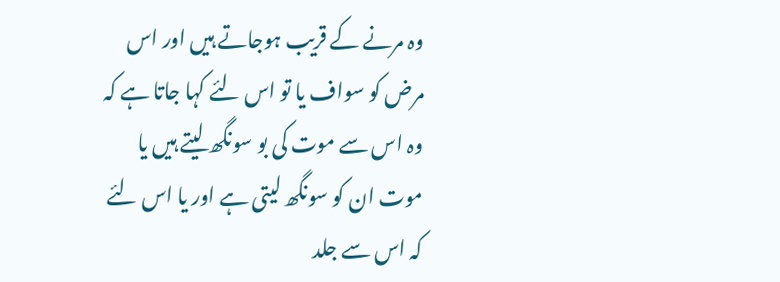وہ مرنے کے قریب ہوجاتے ہیں اور اس مرض کو سواف یا تو اس لئے کہا جاتا ہے کہ وہ اس سے موت کی بو سونگھ لیتے ہیں یا موت ان کو سونگھ لیتی ہے اور یا اس لئے کہ اس سے جلد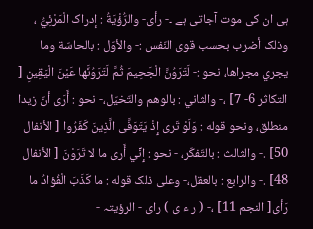ہی ان کی موت آجاتی ہے ۔- رأى- والرُّؤْيَةُ : إدراک الْمَرْئِيُّ ، وذلک أضرب بحسب قوی النّفس :- والأوّل : بالحاسّة وما يجري مجراها، نحو :- لَتَرَوُنَّ الْجَحِيمَ ثُمَّ لَتَرَوُنَّها عَيْنَ الْيَقِينِ [ التکاثر 6- 7] ،- والثاني : بالوهم والتّخيّل،- نحو : أَرَى أنّ زيدا منطلق، ونحو قوله : وَلَوْ تَرى إِذْ يَتَوَفَّى الَّذِينَ كَفَرُوا [ الأنفال 50] .- والثالث : بالتّفكّر، - نحو : إِنِّي أَرى ما لا تَرَوْنَ [ الأنفال 48] .- والرابع : بالعقل،- وعلی ذلک قوله : ما كَذَبَ الْفُؤادُ ما رَأى[ النجم 11] ،- ( ر ء ی ) رای - الرؤیتہ -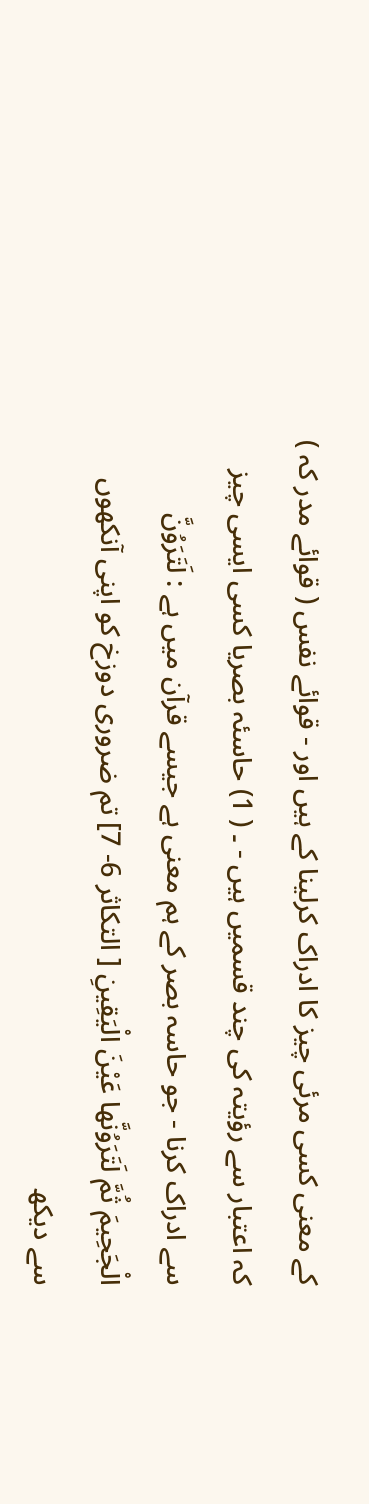کے معنی کسی مرئی چیز کا ادراک کرلینا کے ہیں اور - قوائے نفس ( قوائے مدر کہ ) کہ اعتبار سے رؤیتہ کی چند قسمیں ہیں - ۔ ( 1) حاسئہ بصریا کسی ایسی چیز سے ادراک کرنا - جو حاسہ بصر کے ہم معنی ہے جیسے قرآن میں ہے : لَتَرَوُنَّ الْجَحِيمَ ثُمَّ لَتَرَوُنَّها عَيْنَ الْيَقِينِ [ التکاثر 6- 7] تم ضروری دوزخ کو اپنی آنکھوں سے دیکھ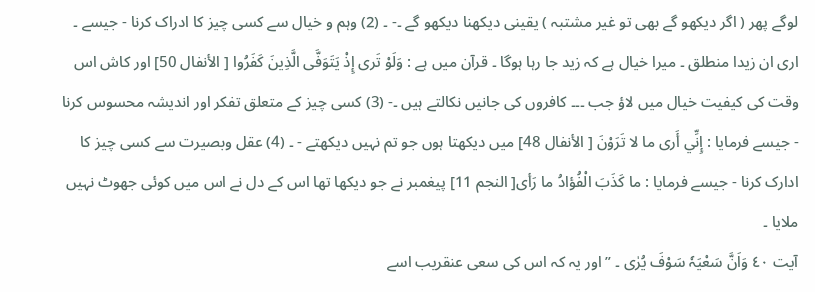لوگے پھر ( اگر دیکھو گے بھی تو غیر مشتبہ ) یقینی دیکھنا دیکھو گے ۔- ۔ (2) وہم و خیال سے کسی چیز کا ادراک کرنا - جیسے ۔ اری ان زیدا منطلق ۔ میرا خیال ہے کہ زید جا رہا ہوگا ۔ قرآن میں ہے : وَلَوْ تَرى إِذْ يَتَوَفَّى الَّذِينَ كَفَرُوا [ الأنفال 50] اور کاش اس وقت کی کیفیت خیال میں لاؤ جب ۔۔۔ کافروں کی جانیں نکالتے ہیں ۔- (3) کسی چیز کے متعلق تفکر اور اندیشہ محسوس کرنا - جیسے فرمایا : إِنِّي أَرى ما لا تَرَوْنَ [ الأنفال 48] میں دیکھتا ہوں جو تم نہیں دیکھتے - ۔ (4) عقل وبصیرت سے کسی چیز کا ادارک کرنا - جیسے فرمایا : ما كَذَبَ الْفُؤادُ ما رَأى[ النجم 11] پیغمبر نے جو دیکھا تھا اس کے دل نے اس میں کوئی جھوٹ نہیں ملایا ۔
آیت ٤٠ وَاَنَّ سَعْیَہٗ سَوْفَ یُرٰی ۔ ” اور یہ کہ اس کی سعی عنقریب اسے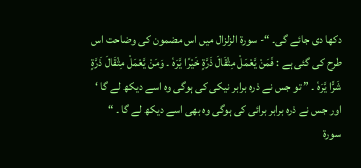دکھا دی جائے گی۔ “- سورة الزلزال میں اس مضمون کی وضاحت اس طرح کی گئی ہے : فَمَنْ یَّعْمَلْ مِثْقَالَ ذَرَّۃٍ خَیْرًا یَّرَہٗ ۔ وَمَنْ یَّعْمَلْ مِثْقَالَ ذَرَّۃٍ شَرًّا یَّرَہٗ ۔ ” تو جس نے ذرہ برابر نیکی کی ہوگی وہ اسے دیکھ لے گا ‘ اور جس نے ذرہ برابر برائی کی ہوگی وہ بھی اسے دیکھ لے گا ۔ “
سورة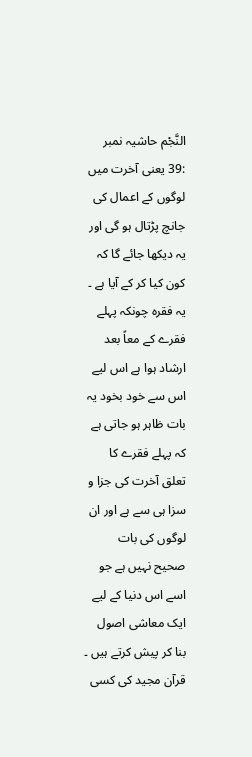النَّجْم حاشیہ نمبر :39 یعنی آخرت میں لوگوں کے اعمال کی جانچ پڑتال ہو گی اور یہ دیکھا جائے گا کہ کون کیا کر کے آیا ہے ۔ یہ فقرہ چونکہ پہلے فقرے کے معاً بعد ارشاد ہوا ہے اس لیے اس سے خود بخود یہ بات ظاہر ہو جاتی ہے کہ پہلے فقرے کا تعلق آخرت کی جزا و سزا ہی سے ہے اور ان لوگوں کی بات صحیح نہیں ہے جو اسے اس دنیا کے لیے ایک معاشی اصول بنا کر پیش کرتے ہیں ۔ قرآن مجید کی کسی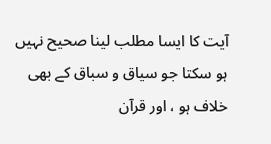آیت کا ایسا مطلب لینا صحیح نہیں ہو سکتا جو سیاق و سباق کے بھی خلاف ہو ، اور قرآن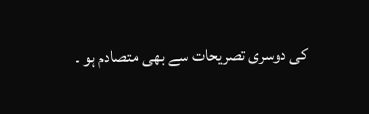کی دوسری تصریحات سے بھی متصادم ہو ۔